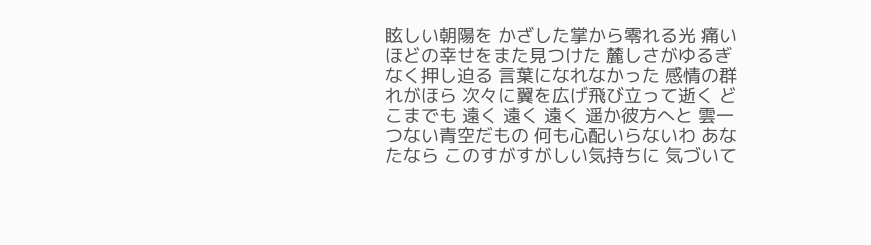眩しい朝陽を かざした掌から零れる光 痛いほどの幸せをまた見つけた 麓しさがゆるぎなく押し迫る 言葉になれなかった 感情の群れがほら 次々に翼を広げ飛び立って逝く どこまでも 遠く 遠く 遠く 遥か彼方へと 雲一つない青空だもの 何も心配いらないわ あなたなら このすがすがしい気持ちに 気づいて